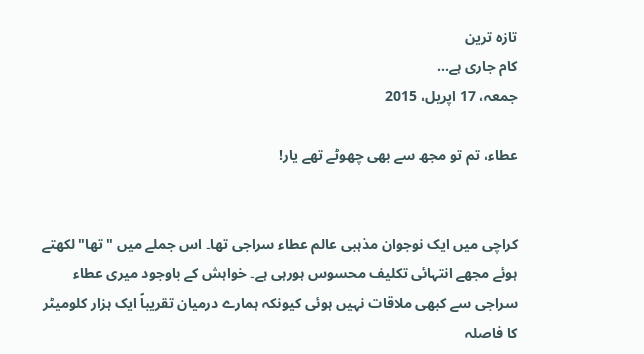تازہ ترین
کام جاری ہے...
جمعہ، 17 اپریل، 2015

عطاء، تم تو مجھ سے بھی چھوٹے تھے یار!


کراچی میں ایک نوجوان مذہبی عالم عطاء سراجی تھا۔ اس جملے میں "تھا" لکھتے ہوئے مجھے انتہائی تکلیف محسوس ہورہی ہے۔ خواہش کے باوجود میری عطاء سراجی سے کبھی ملاقات نہیں ہوئی کیونکہ ہمارے درمیان تقریباً ایک ہزار کلومیٹر کا فاصلہ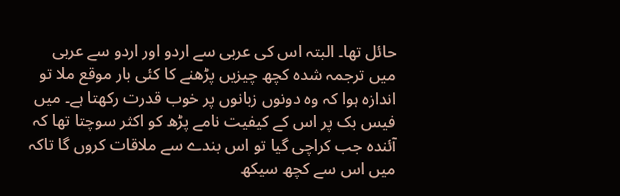حائل تھا۔ البتہ اس کی عربی سے اردو اور اردو سے عربی میں ترجمہ شدہ کچھ چیزیں پڑھنے کا کئی بار موقع ملا تو اندازہ ہوا کہ وہ دونوں زبانوں پر خوب قدرت رکھتا ہے۔ میں فیس بک پر اس کے کیفیت نامے پڑھ کو اکثر سوچتا تھا کہ آئندہ جب کراچی گیا تو اس بندے سے ملاقات کروں گا تاکہ میں اس سے کچھ سیکھ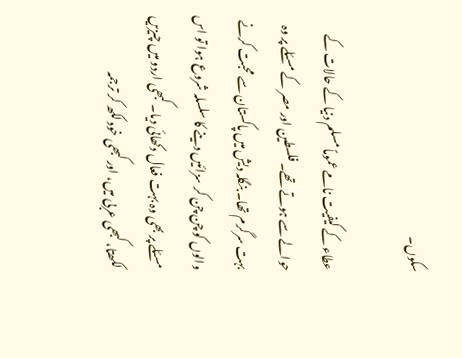سکوں۔

عطاء کے کیفیت نامے عموماً مسلم دنیا کے حالات کے حوالے سے ہوتے تھے۔ فلسطین اور مصر کے مسئلے پر وہ بہت سرگرم تھا۔ بنگلہ دیش میں پاکستان سے محبت کرنے والوں کو چن چن کر سزائیں دینے کا سلسلہ شروع ہوا تو اس مسئلے پر بھی وہ بہت فعال دکھائی دیا۔ کبھی اردو میں چیزیں لکھتا، کبھی عربی میں، اور کبھی خود لکھ کر ترجمہ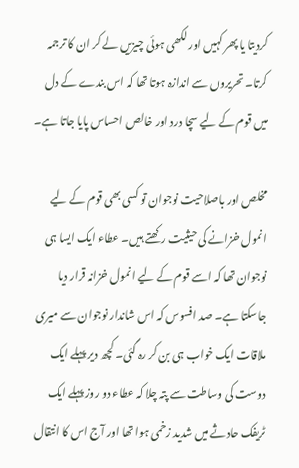کردیتا یا پھر کہیں اور لکھی ہوئی چیزیں لے کر ان کا ترجمہ کرتا۔ تحریروں سے اندازہ ہوتا تھا کہ اس بندے کے دل میں قوم کے لیے سچا درد اور خالص احساس پایا جاتا ہے۔

مخلص اور باصلاحیت نوجوان تو کسی بھی قوم کے لیے انمول خزانے کی حیثیت رکھتے ہیں۔ عطاء ایک ایسا ہی نوجوان تھا کہ اسے قوم کے لیے انمول خزانہ قرار دیا جاسکتا ہے۔ صد افسوس کہ اس شاندار نوجوان سے میری ملاقات ایک خواب ہی بن کر رہ گئی۔ کچھ دیر پہلے ایک دوست کی وساطت سے پتہ چلا کہ عطاء دو روز پہلے ایک ٹریفک حادثے میں شدید زخمی ہوا تھا اور آج اس کا انتقال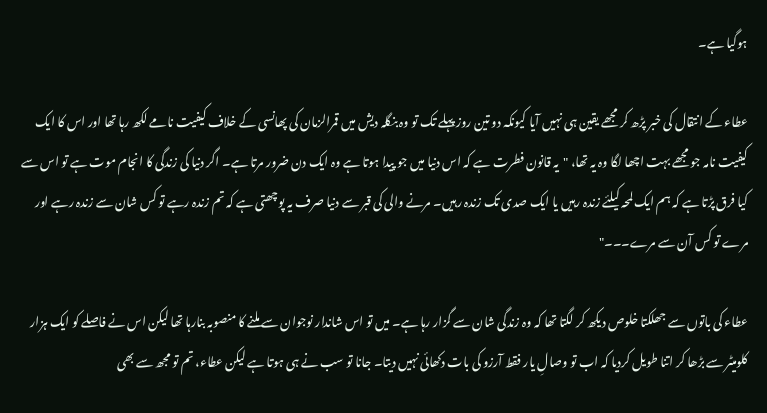ہوگیا ہے۔

عطاء کے انتقال کی خبر پڑھ کر مجھے یقین ہی نہیں آیا کیونکہ دو تین روز پہلے تک تو وہ بنگلہ دیش میں قمرالزمان کی پھانسی کے خلاف کیفیت نامے لکھ رہا تھا اور اس کا ایک کیفیت نامہ جو مجھے بہت اچھا لگا وہ یہ تھا، "یہ قانون فطرت ہے کہ اس دنیا میں جو پیدا ہوتا ہے وہ ایک دن ضرور مرتا ہے۔ اگر دنیا کی زندگی کا انجام موت ہے تو اس سے کیا فرق پڑتا ہے کہ ہم ایک لمحہ کیلئے زندہ رہیں یا ایک صدی تک زندہ رہیں۔ مرنے والی کی قبر سے دنیا صرف یہ پوچھتی ہے کہ تم زندہ رہے تو کس شان سے زندہ رہے اور مرے تو کس آن سے مرے۔۔۔"

عطاء کی باتوں سے جھلکتا خلوص دیکھ کر لگتا تھا کہ وہ زندگی شان سے گزار رہا ہے۔ میں تو اس شاندار نوجوان سے ملنے کا منصوبہ بنارہا تھا لیکن اس نے فاصلے کو ایک ہزار کلومیٹر سے بڑھا کر اتنا طویل کردیا کہ اب تو وصالِ یار فقط آرزو کی بات دکھائی نہیں دیتا۔ جانا تو سب نے ہی ہوتا ہے لیکن عطاء، تم تو مجھ سے بھی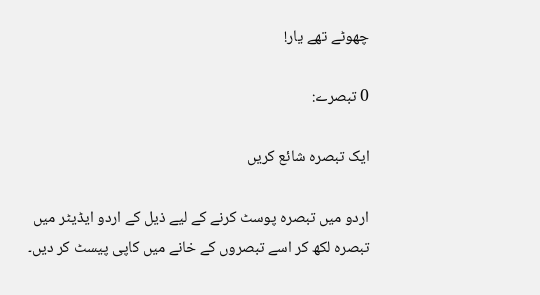چھوٹے تھے یار!

0 تبصرے:

ایک تبصرہ شائع کریں

اردو میں تبصرہ پوسٹ کرنے کے لیے ذیل کے اردو ایڈیٹر میں تبصرہ لکھ کر اسے تبصروں کے خانے میں کاپی پیسٹ کر دیں۔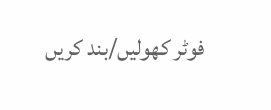فوٹر کھولیں‌/بند کریں